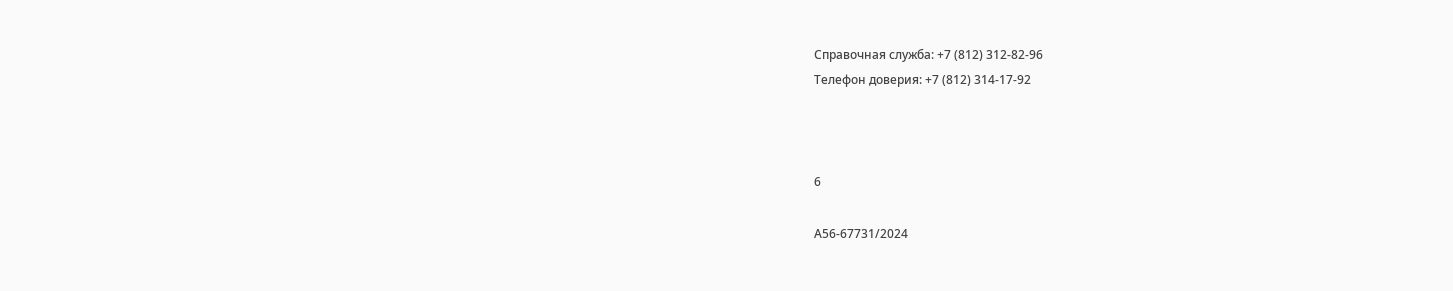Справочная служба: +7 (812) 312-82-96
Телефон доверия: +7 (812) 314-17-92



6

А56-67731/2024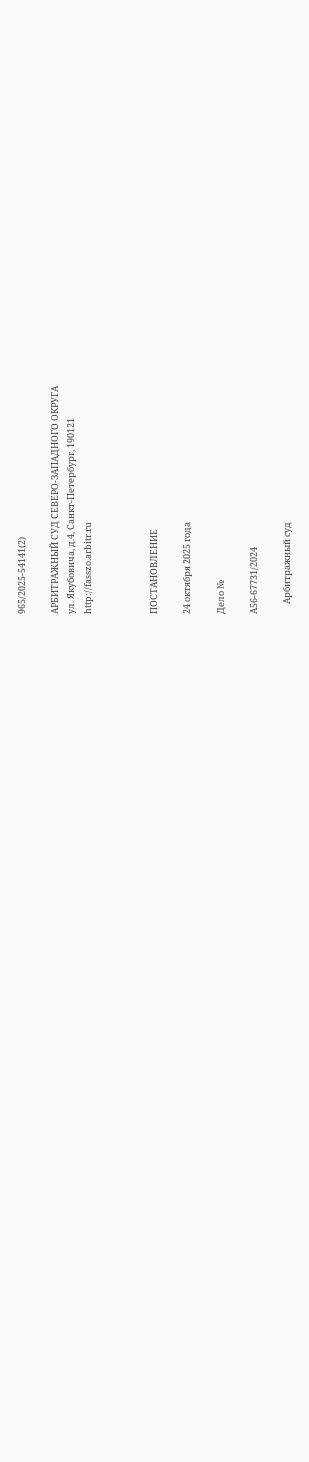965/2025-54141(2)

АРБИТРАЖНЫЙ СУД СЕВЕРО-ЗАПАДНОГО ОКРУГА
ул. Якубовича, д.4, Санкт-Петербург, 190121
http://fasszo.arbitr.ru



ПОСТАНОВЛЕНИЕ

24 октября 2025 года

Дело №

А56-67731/2024

     Арбитражный суд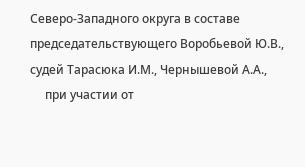Северо-Западного округа в составе председательствующего Воробьевой Ю.В., судей Тарасюка И.М., Чернышевой А.А.,
     при участии от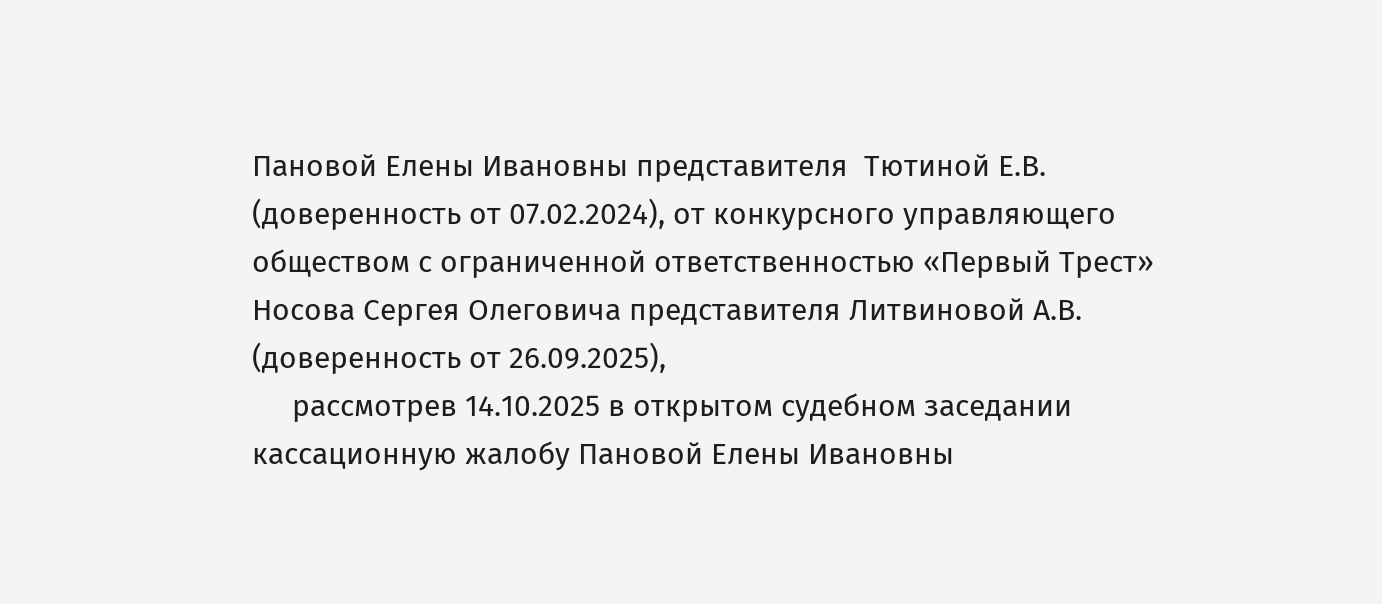Пановой Елены Ивановны представителя  Тютиной Е.В. (доверенность от 07.02.2024), от конкурсного управляющего обществом с ограниченной ответственностью «Первый Трест» Носова Сергея Олеговича представителя Литвиновой А.В. (доверенность от 26.09.2025),
     рассмотрев 14.10.2025 в открытом судебном заседании кассационную жалобу Пановой Елены Ивановны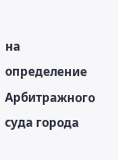на определение Арбитражного суда города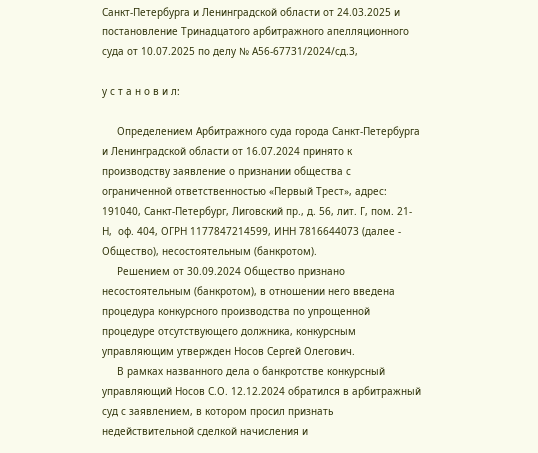Санкт-Петербурга и Ленинградской области от 24.03.2025 и постановление Тринадцатого арбитражного апелляционного суда от 10.07.2025 по делу № А56-67731/2024/сд.3,

у с т а н о в и л:

     Определением Арбитражного суда города Санкт-Петербурга и Ленинградской области от 16.07.2024 принято к производству заявление о признании общества с ограниченной ответственностью «Первый Трест», адрес: 191040, Санкт-Петербург, Лиговский пр., д. 56, лит. Г, пом. 21-Н,  оф. 404, ОГРН 1177847214599, ИНН 7816644073 (далее - Общество), несостоятельным (банкротом).
     Решением от 30.09.2024 Общество признано несостоятельным (банкротом), в отношении него введена процедура конкурсного производства по упрощенной процедуре отсутствующего должника, конкурсным управляющим утвержден Носов Сергей Олегович.
     В рамках названного дела о банкротстве конкурсный управляющий Носов С.О. 12.12.2024 обратился в арбитражный суд с заявлением, в котором просил признать недействительной сделкой начисления и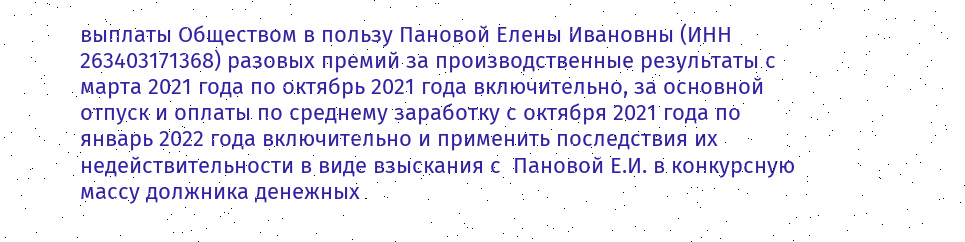выплаты Обществом в пользу Пановой Елены Ивановны (ИНН 263403171368) разовых премий за производственные результаты с марта 2021 года по октябрь 2021 года включительно, за основной отпуск и оплаты по среднему заработку с октября 2021 года по январь 2022 года включительно и применить последствия их недействительности в виде взыскания с  Пановой Е.И. в конкурсную массу должника денежных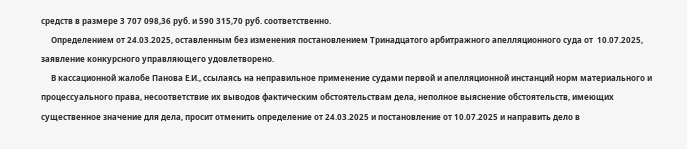средств в размере 3 707 098,36 руб. и 590 315,70 руб. соответственно.
     Определением от 24.03.2025, оставленным без изменения постановлением Тринадцатого арбитражного апелляционного суда от  10.07.2025, заявление конкурсного управляющего удовлетворено.
     В кассационной жалобе Панова Е.И., ссылаясь на неправильное применение судами первой и апелляционной инстанций норм материального и процессуального права, несоответствие их выводов фактическим обстоятельствам дела, неполное выяснение обстоятельств, имеющих существенное значение для дела, просит отменить определение от 24.03.2025 и постановление от 10.07.2025 и направить дело в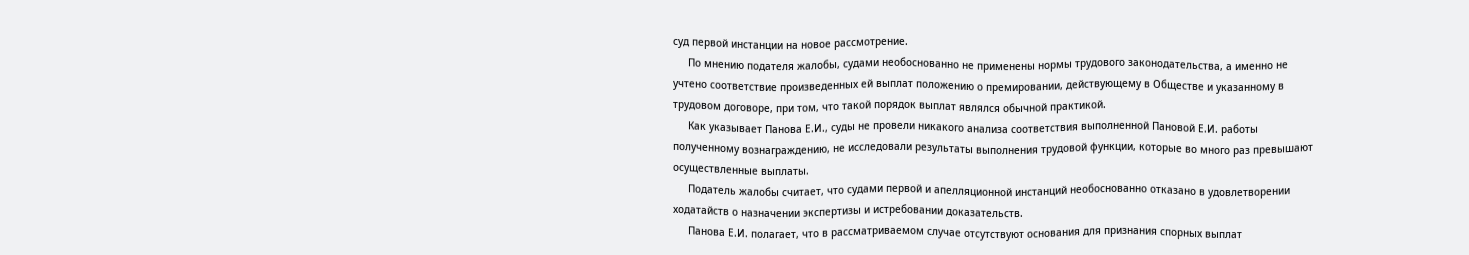суд первой инстанции на новое рассмотрение.
     По мнению подателя жалобы, судами необоснованно не применены нормы трудового законодательства, а именно не учтено соответствие произведенных ей выплат положению о премировании, действующему в Обществе и указанному в трудовом договоре, при том, что такой порядок выплат являлся обычной практикой.
     Как указывает Панова Е.И., суды не провели никакого анализа соответствия выполненной Пановой Е.И. работы полученному вознаграждению, не исследовали результаты выполнения трудовой функции, которые во много раз превышают осуществленные выплаты.
     Податель жалобы считает, что судами первой и апелляционной инстанций необоснованно отказано в удовлетворении ходатайств о назначении экспертизы и истребовании доказательств.
     Панова Е.И. полагает, что в рассматриваемом случае отсутствуют основания для признания спорных выплат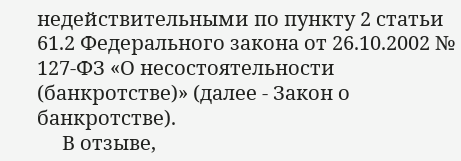недействительными по пункту 2 статьи 61.2 Федерального закона от 26.10.2002 № 127-ФЗ «О несостоятельности (банкротстве)» (далее - Закон о банкротстве).
     В отзыве,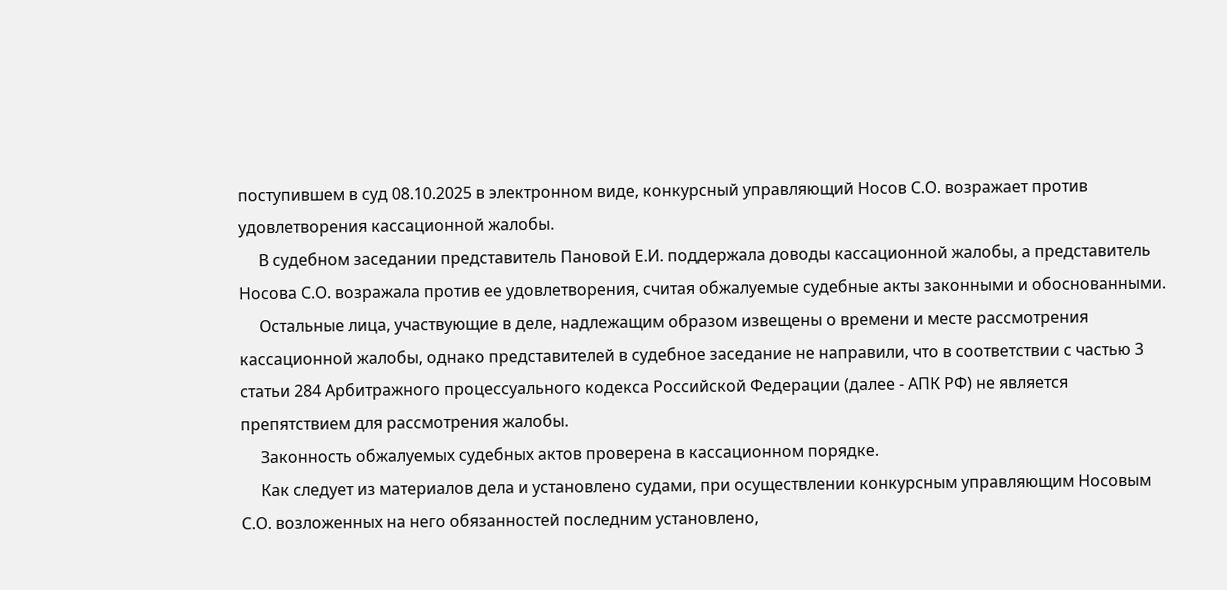поступившем в суд 08.10.2025 в электронном виде, конкурсный управляющий Носов С.О. возражает против удовлетворения кассационной жалобы.
     В судебном заседании представитель Пановой Е.И. поддержала доводы кассационной жалобы, а представитель Носова С.О. возражала против ее удовлетворения, считая обжалуемые судебные акты законными и обоснованными.
     Остальные лица, участвующие в деле, надлежащим образом извещены о времени и месте рассмотрения кассационной жалобы, однако представителей в судебное заседание не направили, что в соответствии с частью 3 статьи 284 Арбитражного процессуального кодекса Российской Федерации (далее - АПК РФ) не является препятствием для рассмотрения жалобы.
     Законность обжалуемых судебных актов проверена в кассационном порядке.
     Как следует из материалов дела и установлено судами, при осуществлении конкурсным управляющим Носовым С.О. возложенных на него обязанностей последним установлено,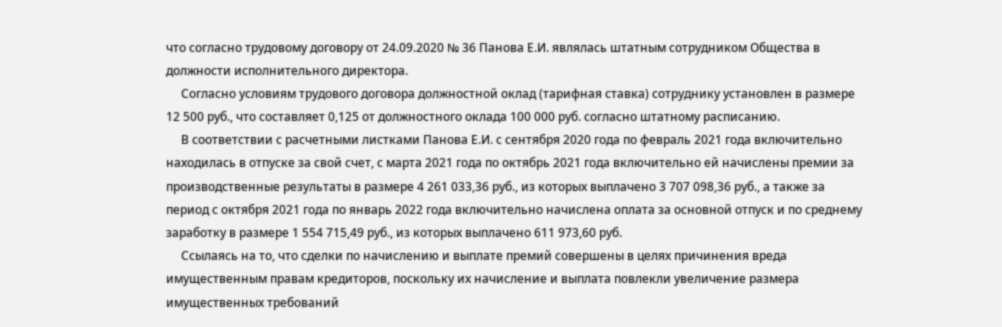что согласно трудовому договору от 24.09.2020 № 36 Панова Е.И. являлась штатным сотрудником Общества в должности исполнительного директора.
     Согласно условиям трудового договора должностной оклад (тарифная ставка) сотруднику установлен в размере 12 500 руб., что составляет 0,125 от должностного оклада 100 000 руб. согласно штатному расписанию.
     В соответствии с расчетными листками Панова Е.И. с сентября 2020 года по февраль 2021 года включительно находилась в отпуске за свой счет, с марта 2021 года по октябрь 2021 года включительно ей начислены премии за производственные результаты в размере 4 261 033,36 руб., из которых выплачено 3 707 098,36 руб., а также за период с октября 2021 года по январь 2022 года включительно начислена оплата за основной отпуск и по среднему заработку в размере 1 554 715,49 руб., из которых выплачено 611 973,60 руб.
     Ссылаясь на то, что сделки по начислению и выплате премий совершены в целях причинения вреда имущественным правам кредиторов, поскольку их начисление и выплата повлекли увеличение размера имущественных требований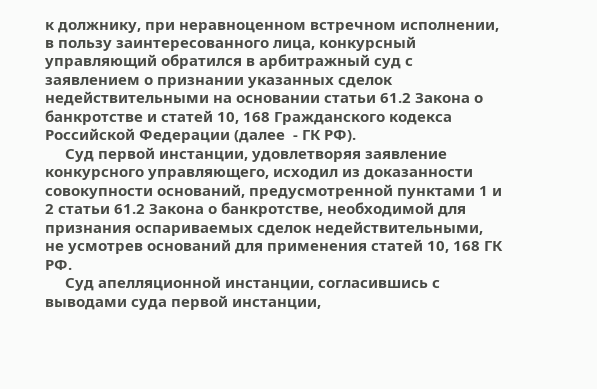к должнику, при неравноценном встречном исполнении, в пользу заинтересованного лица, конкурсный управляющий обратился в арбитражный суд с заявлением о признании указанных сделок недействительными на основании статьи 61.2 Закона о банкротстве и статей 10, 168 Гражданского кодекса Российской Федерации (далее  - ГК РФ).
     Суд первой инстанции, удовлетворяя заявление конкурсного управляющего, исходил из доказанности совокупности оснований, предусмотренной пунктами 1 и 2 статьи 61.2 Закона о банкротстве, необходимой для признания оспариваемых сделок недействительными, не усмотрев оснований для применения статей 10, 168 ГК РФ.
     Суд апелляционной инстанции, согласившись с выводами суда первой инстанции,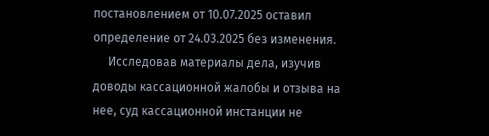постановлением от 10.07.2025 оставил определение от 24.03.2025 без изменения.
     Исследовав материалы дела, изучив доводы кассационной жалобы и отзыва на нее, суд кассационной инстанции не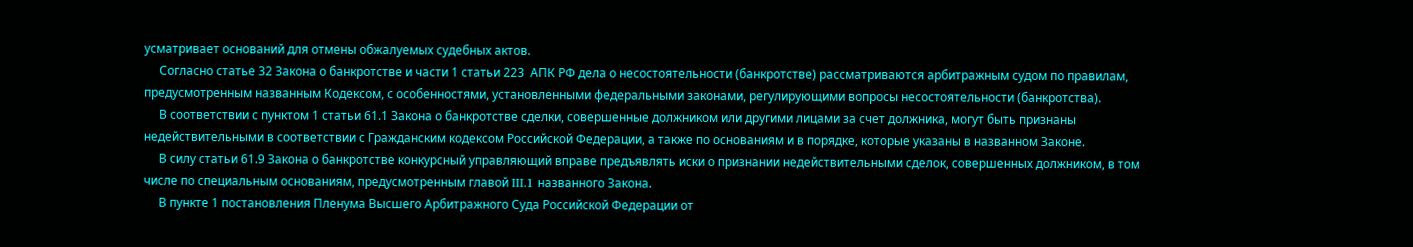усматривает оснований для отмены обжалуемых судебных актов.
     Согласно статье 32 Закона о банкротстве и части 1 статьи 223  АПК РФ дела о несостоятельности (банкротстве) рассматриваются арбитражным судом по правилам, предусмотренным названным Кодексом, с особенностями, установленными федеральными законами, регулирующими вопросы несостоятельности (банкротства).
     В соответствии с пунктом 1 статьи 61.1 Закона о банкротстве сделки, совершенные должником или другими лицами за счет должника, могут быть признаны недействительными в соответствии с Гражданским кодексом Российской Федерации, а также по основаниям и в порядке, которые указаны в названном Законе.
     В силу статьи 61.9 Закона о банкротстве конкурсный управляющий вправе предъявлять иски о признании недействительными сделок, совершенных должником, в том числе по специальным основаниям, предусмотренным главой III.1 названного Закона.
     В пункте 1 постановления Пленума Высшего Арбитражного Суда Российской Федерации от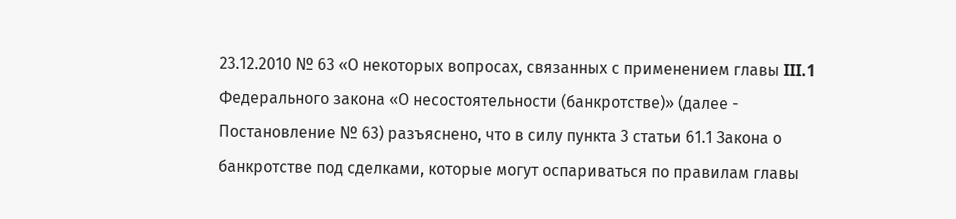23.12.2010 № 63 «О некоторых вопросах, связанных с применением главы III.1 Федерального закона «О несостоятельности (банкротстве)» (далее - Постановление № 63) разъяснено, что в силу пункта 3 статьи 61.1 Закона о банкротстве под сделками, которые могут оспариваться по правилам главы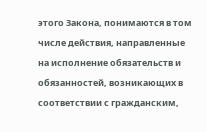этого Закона, понимаются в том числе действия, направленные на исполнение обязательств и обязанностей, возникающих в соответствии с гражданским,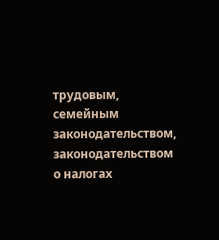трудовым, семейным законодательством, законодательством о налогах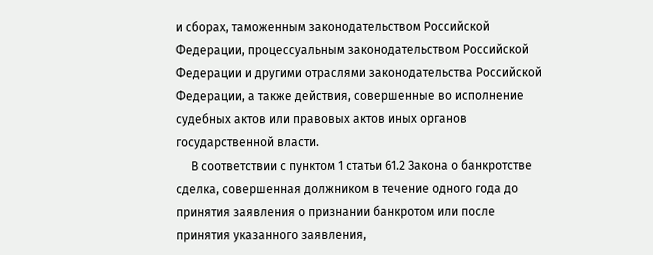и сборах, таможенным законодательством Российской Федерации, процессуальным законодательством Российской Федерации и другими отраслями законодательства Российской Федерации, а также действия, совершенные во исполнение судебных актов или правовых актов иных органов государственной власти.
     В соответствии с пунктом 1 статьи 61.2 Закона о банкротстве сделка, совершенная должником в течение одного года до принятия заявления о признании банкротом или после принятия указанного заявления,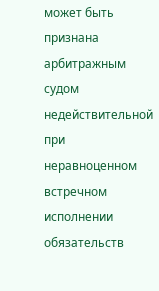может быть признана арбитражным судом недействительной при неравноценном встречном исполнении обязательств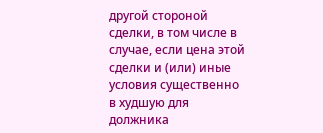другой стороной сделки, в том числе в случае, если цена этой сделки и (или) иные условия существенно в худшую для должника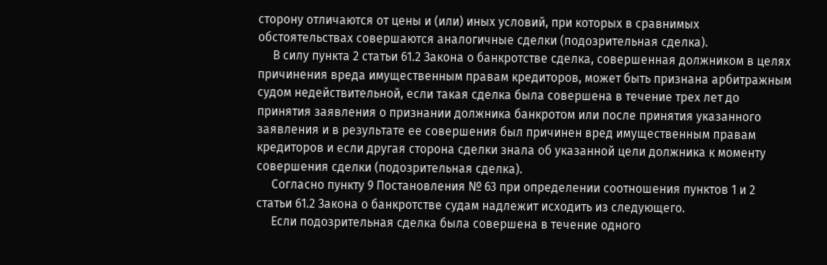сторону отличаются от цены и (или) иных условий, при которых в сравнимых обстоятельствах совершаются аналогичные сделки (подозрительная сделка).
     В силу пункта 2 статьи 61.2 Закона о банкротстве сделка, совершенная должником в целях причинения вреда имущественным правам кредиторов, может быть признана арбитражным судом недействительной, если такая сделка была совершена в течение трех лет до принятия заявления о признании должника банкротом или после принятия указанного заявления и в результате ее совершения был причинен вред имущественным правам кредиторов и если другая сторона сделки знала об указанной цели должника к моменту совершения сделки (подозрительная сделка).
     Согласно пункту 9 Постановления № 63 при определении соотношения пунктов 1 и 2 статьи 61.2 Закона о банкротстве судам надлежит исходить из следующего.
     Если подозрительная сделка была совершена в течение одного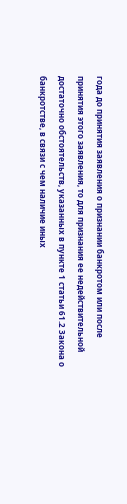года до принятия заявления о признании банкротом или после принятия этого заявления, то для признания ее недействительной достаточно обстоятельств, указанных в пункте 1 статьи 61.2 Закона о банкротстве, в связи с чем наличие иных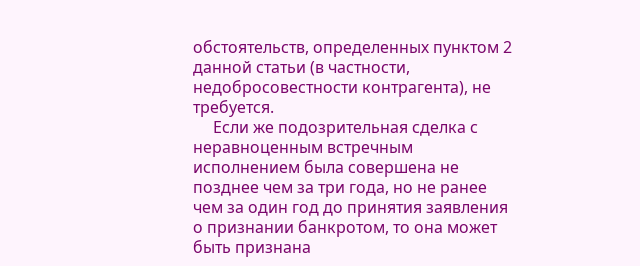обстоятельств, определенных пунктом 2 данной статьи (в частности, недобросовестности контрагента), не требуется.
     Если же подозрительная сделка с неравноценным встречным исполнением была совершена не позднее чем за три года, но не ранее чем за один год до принятия заявления о признании банкротом, то она может быть признана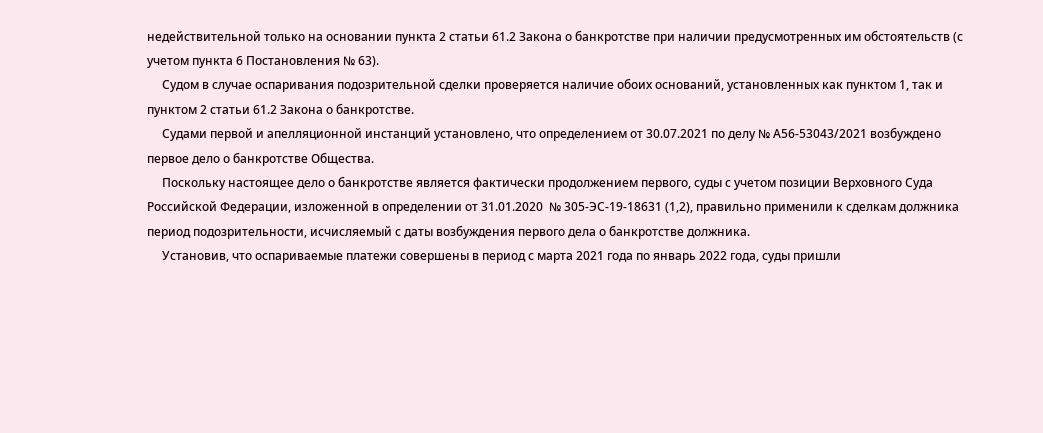недействительной только на основании пункта 2 статьи 61.2 Закона о банкротстве при наличии предусмотренных им обстоятельств (с учетом пункта 6 Постановления № 63).
     Судом в случае оспаривания подозрительной сделки проверяется наличие обоих оснований, установленных как пунктом 1, так и пунктом 2 статьи 61.2 Закона о банкротстве.
     Судами первой и апелляционной инстанций установлено, что определением от 30.07.2021 по делу № А56-53043/2021 возбуждено первое дело о банкротстве Общества.
     Поскольку настоящее дело о банкротстве является фактически продолжением первого, суды с учетом позиции Верховного Суда Российской Федерации, изложенной в определении от 31.01.2020  № 305-ЭС-19-18631 (1,2), правильно применили к сделкам должника период подозрительности, исчисляемый с даты возбуждения первого дела о банкротстве должника.
     Установив, что оспариваемые платежи совершены в период с марта 2021 года по январь 2022 года, суды пришли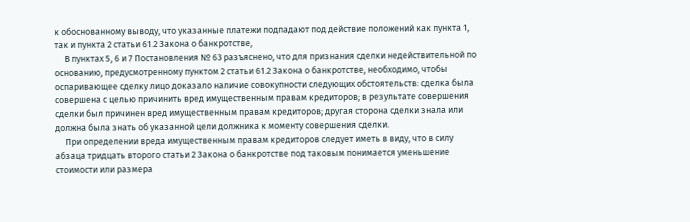к обоснованному выводу, что указанные платежи подпадают под действие положений как пункта 1, так и пункта 2 статьи 61.2 Закона о банкротстве,
     В пунктах 5, 6 и 7 Постановления № 63 разъяснено, что для признания сделки недействительной по основанию, предусмотренному пунктом 2 статьи 61.2 Закона о банкротстве, необходимо, чтобы оспаривающее сделку лицо доказало наличие совокупности следующих обстоятельств: сделка была совершена с целью причинить вред имущественным правам кредиторов; в результате совершения сделки был причинен вред имущественным правам кредиторов; другая сторона сделки знала или должна была знать об указанной цели должника к моменту совершения сделки.
     При определении вреда имущественным правам кредиторов следует иметь в виду, что в силу абзаца тридцать второго статьи 2 Закона о банкротстве под таковым понимается уменьшение стоимости или размера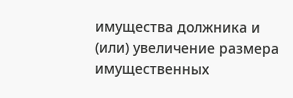имущества должника и (или) увеличение размера имущественных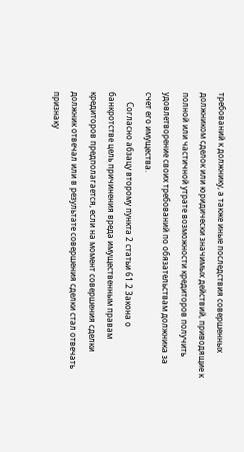требований к должнику, а также иные последствия совершенных должником сделок или юридически значимых действий, приводящие к полной или частичной утрате возможности кредиторов получить удовлетворение своих требований по обязательствам должника за счет его имущества.
     Согласно абзацу второму пункта 2 статьи 61.2 Закона о банкротстве цель причинения вреда имущественным правам кредиторов предполагается, если на момент совершения сделки должник отвечал или в результате совершения сделки стал отвечать признаку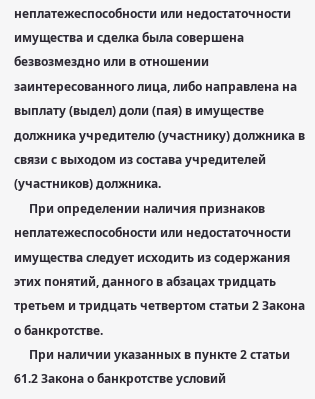неплатежеспособности или недостаточности имущества и сделка была совершена безвозмездно или в отношении заинтересованного лица, либо направлена на выплату (выдел) доли (пая) в имуществе должника учредителю (участнику) должника в связи с выходом из состава учредителей (участников) должника.
     При определении наличия признаков неплатежеспособности или недостаточности имущества следует исходить из содержания этих понятий, данного в абзацах тридцать третьем и тридцать четвертом статьи 2 Закона о банкротстве.
     При наличии указанных в пункте 2 статьи 61.2 Закона о банкротстве условий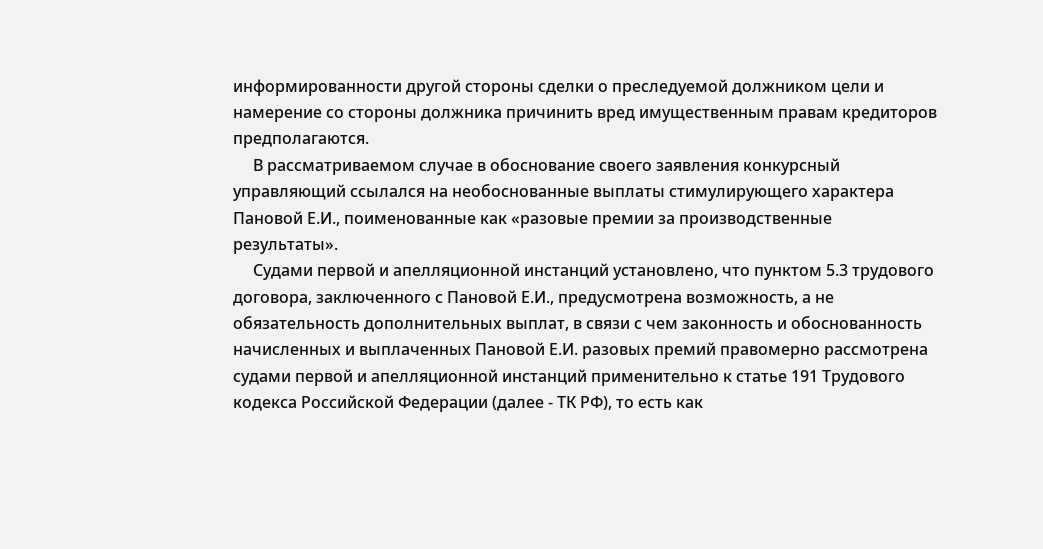информированности другой стороны сделки о преследуемой должником цели и намерение со стороны должника причинить вред имущественным правам кредиторов предполагаются.
     В рассматриваемом случае в обоснование своего заявления конкурсный управляющий ссылался на необоснованные выплаты стимулирующего характера Пановой Е.И., поименованные как «разовые премии за производственные результаты».
     Судами первой и апелляционной инстанций установлено, что пунктом 5.3 трудового договора, заключенного с Пановой Е.И., предусмотрена возможность, а не обязательность дополнительных выплат, в связи с чем законность и обоснованность начисленных и выплаченных Пановой Е.И. разовых премий правомерно рассмотрена судами первой и апелляционной инстанций применительно к статье 191 Трудового кодекса Российской Федерации (далее - ТК РФ), то есть как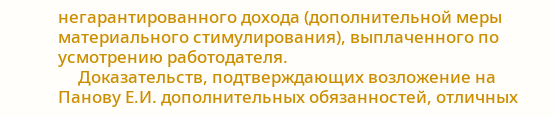негарантированного дохода (дополнительной меры материального стимулирования), выплаченного по усмотрению работодателя.
     Доказательств, подтверждающих возложение на Панову Е.И. дополнительных обязанностей, отличных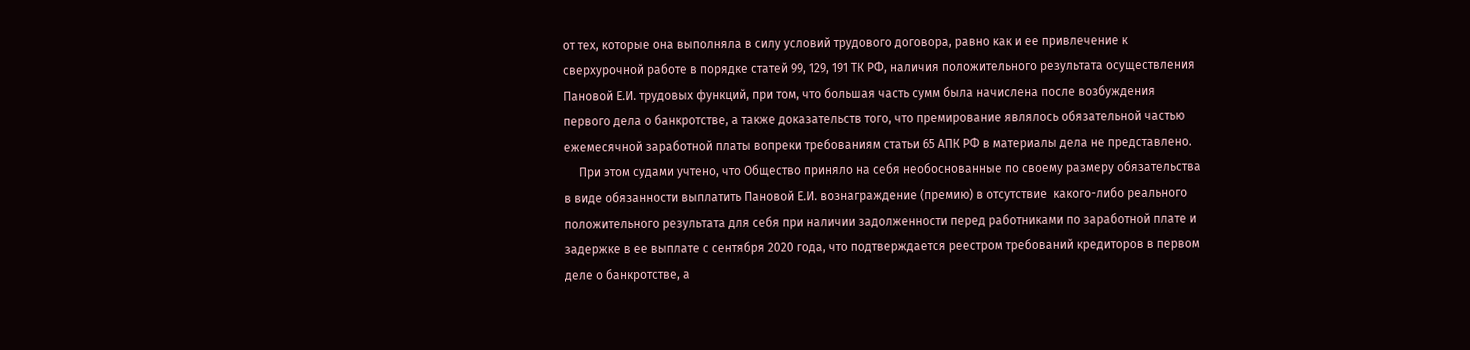от тех, которые она выполняла в силу условий трудового договора, равно как и ее привлечение к сверхурочной работе в порядке статей 99, 129, 191 ТК РФ, наличия положительного результата осуществления Пановой Е.И. трудовых функций, при том, что большая часть сумм была начислена после возбуждения первого дела о банкротстве, а также доказательств того, что премирование являлось обязательной частью ежемесячной заработной платы вопреки требованиям статьи 65 АПК РФ в материалы дела не представлено.
     При этом судами учтено, что Общество приняло на себя необоснованные по своему размеру обязательства в виде обязанности выплатить Пановой Е.И. вознаграждение (премию) в отсутствие  какого-либо реального положительного результата для себя при наличии задолженности перед работниками по заработной плате и задержке в ее выплате с сентября 2020 года, что подтверждается реестром требований кредиторов в первом деле о банкротстве, а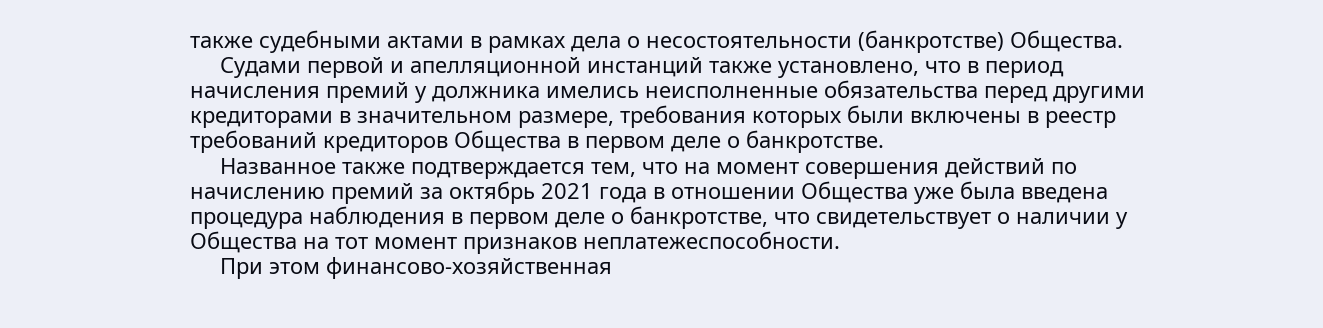также судебными актами в рамках дела о несостоятельности (банкротстве) Общества.
     Судами первой и апелляционной инстанций также установлено, что в период начисления премий у должника имелись неисполненные обязательства перед другими кредиторами в значительном размере, требования которых были включены в реестр требований кредиторов Общества в первом деле о банкротстве.
     Названное также подтверждается тем, что на момент совершения действий по начислению премий за октябрь 2021 года в отношении Общества уже была введена процедура наблюдения в первом деле о банкротстве, что свидетельствует о наличии у Общества на тот момент признаков неплатежеспособности.
     При этом финансово-хозяйственная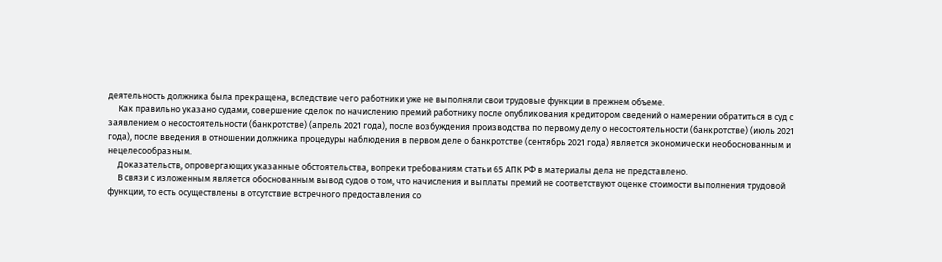деятельность должника была прекращена, вследствие чего работники уже не выполняли свои трудовые функции в прежнем объеме.
     Как правильно указано судами, совершение сделок по начислению премий работнику после опубликования кредитором сведений о намерении обратиться в суд с заявлением о несостоятельности (банкротстве) (апрель 2021 года), после возбуждения производства по первому делу о несостоятельности (банкротстве) (июль 2021 года), после введения в отношении должника процедуры наблюдения в первом деле о банкротстве (сентябрь 2021 года) является экономически необоснованным и нецелесообразным.
     Доказательств, опровергающих указанные обстоятельства, вопреки требованиям статьи 65 АПК РФ в материалы дела не представлено.
     В связи с изложенным является обоснованным вывод судов о том, что начисления и выплаты премий не соответствуют оценке стоимости выполнения трудовой функции, то есть осуществлены в отсутствие встречного предоставления со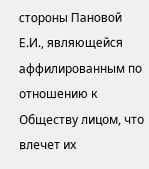стороны Пановой Е.И., являющейся аффилированным по отношению к Обществу лицом, что влечет их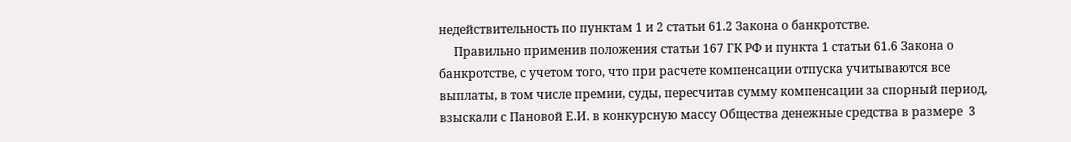недействительность по пунктам 1 и 2 статьи 61.2 Закона о банкротстве.
     Правильно применив положения статьи 167 ГК РФ и пункта 1 статьи 61.6 Закона о банкротстве, с учетом того, что при расчете компенсации отпуска учитываются все выплаты, в том числе премии, суды, пересчитав сумму компенсации за спорный период, взыскали с Пановой Е.И. в конкурсную массу Общества денежные средства в размере  3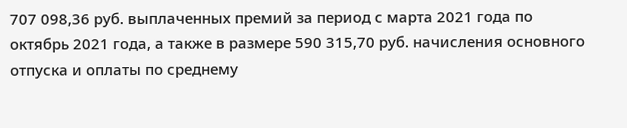707 098,36 руб. выплаченных премий за период с марта 2021 года по октябрь 2021 года, а также в размере 590 315,70 руб. начисления основного отпуска и оплаты по среднему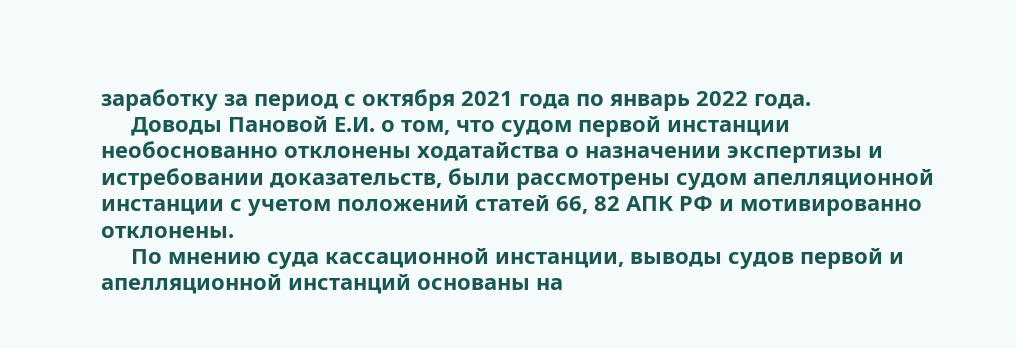заработку за период с октября 2021 года по январь 2022 года.
     Доводы Пановой Е.И. о том, что судом первой инстанции необоснованно отклонены ходатайства о назначении экспертизы и истребовании доказательств, были рассмотрены судом апелляционной инстанции с учетом положений статей 66, 82 АПК РФ и мотивированно отклонены.
     По мнению суда кассационной инстанции, выводы судов первой и апелляционной инстанций основаны на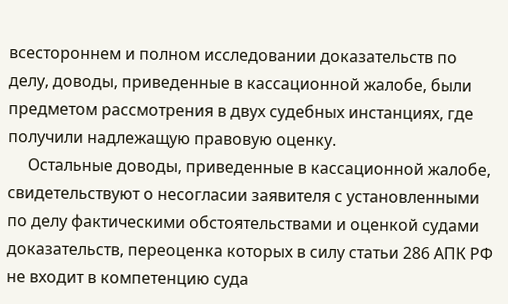всестороннем и полном исследовании доказательств по делу, доводы, приведенные в кассационной жалобе, были предметом рассмотрения в двух судебных инстанциях, где получили надлежащую правовую оценку.
     Остальные доводы, приведенные в кассационной жалобе, свидетельствуют о несогласии заявителя с установленными по делу фактическими обстоятельствами и оценкой судами доказательств, переоценка которых в силу статьи 286 АПК РФ не входит в компетенцию суда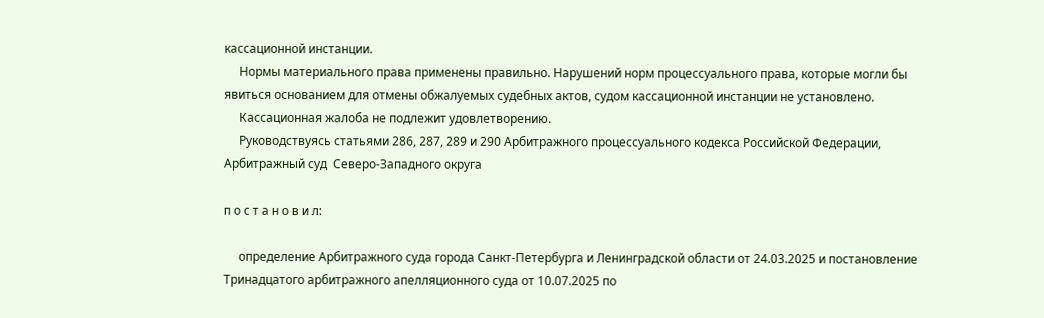кассационной инстанции.
     Нормы материального права применены правильно. Нарушений норм процессуального права, которые могли бы явиться основанием для отмены обжалуемых судебных актов, судом кассационной инстанции не установлено.
     Кассационная жалоба не подлежит удовлетворению.
     Руководствуясь статьями 286, 287, 289 и 290 Арбитражного процессуального кодекса Российской Федерации, Арбитражный суд  Северо-Западного округа

п о с т а н о в и л:

     определение Арбитражного суда города Санкт-Петербурга и Ленинградской области от 24.03.2025 и постановление Тринадцатого арбитражного апелляционного суда от 10.07.2025 по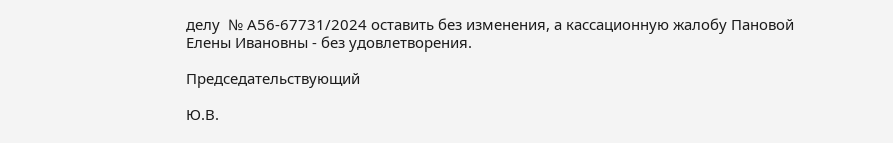делу  № А56-67731/2024 оставить без изменения, а кассационную жалобу Пановой Елены Ивановны - без удовлетворения.

Председательствующий

Ю.В.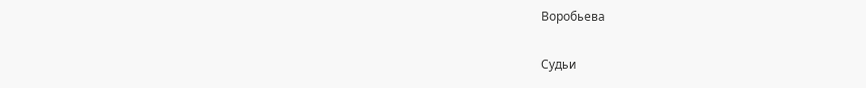Воробьева

Судьи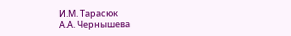И.М. Тарасюк
А.А. Чернышева